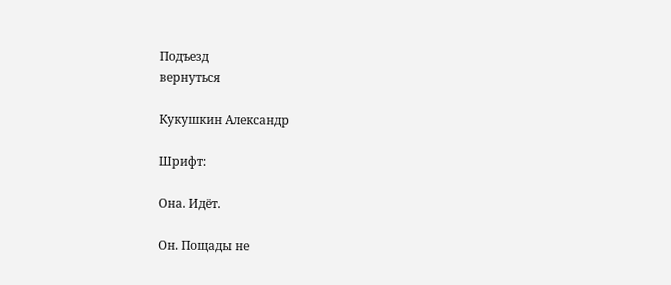Подъезд
вернуться

Кукушкин Александр

Шрифт:

Она. Идёт.

Он. Пощады не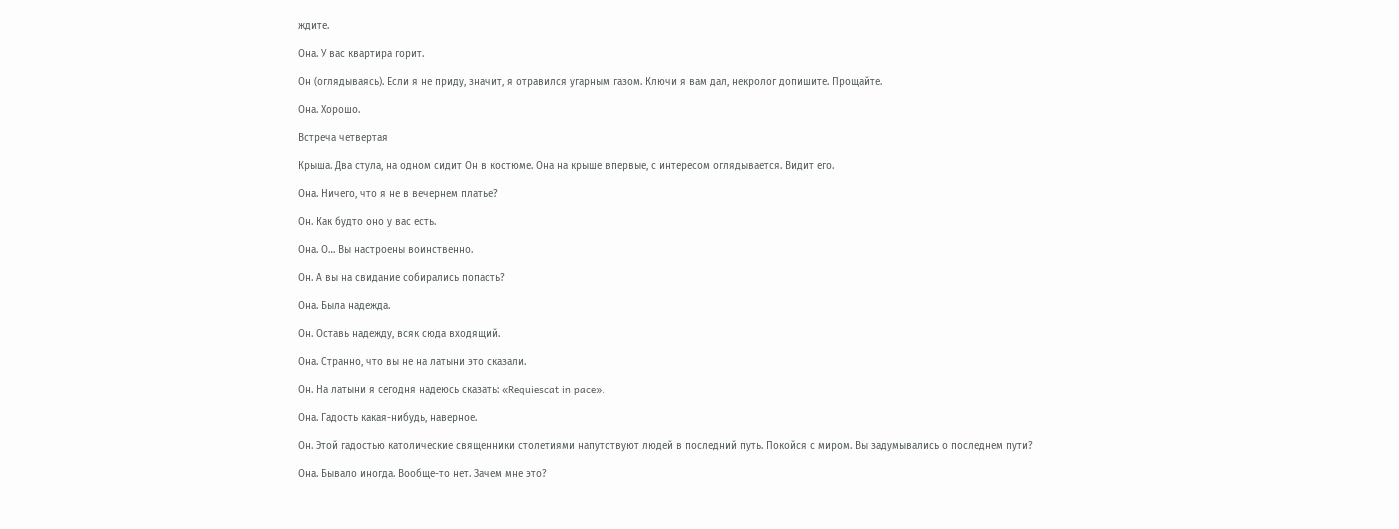ждите.

Она. У вас квартира горит.

Он (оглядываясь). Если я не приду, значит, я отравился угарным газом. Ключи я вам дал, некролог допишите. Прощайте.

Она. Хорошо.

Встреча четвертая

Крыша. Два стула, на одном сидит Он в костюме. Она на крыше впервые, с интересом оглядывается. Видит его.

Она. Ничего, что я не в вечернем платье?

Он. Как будто оно у вас есть.

Она. О… Вы настроены воинственно.

Он. А вы на свидание собирались попасть?

Она. Была надежда.

Он. Оставь надежду, всяк сюда входящий.

Она. Странно, что вы не на латыни это сказали.

Он. На латыни я сегодня надеюсь сказать: «Requiescat in pace».

Она. Гадость какая-нибудь, наверное.

Он. Этой гадостью католические священники столетиями напутствуют людей в последний путь. Покойся с миром. Вы задумывались о последнем пути?

Она. Бывало иногда. Вообще-то нет. Зачем мне это?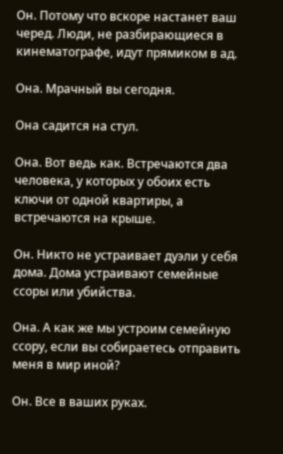Он. Потому что вскоре настанет ваш черед. Люди, не разбирающиеся в кинематографе, идут прямиком в ад.

Она. Мрачный вы сегодня.

Она садится на стул.

Она. Вот ведь как. Встречаются два человека, у которых у обоих есть ключи от одной квартиры, а встречаются на крыше.

Он. Никто не устраивает дуэли у себя дома. Дома устраивают семейные ссоры или убийства.

Она. А как же мы устроим семейную ссору, если вы собираетесь отправить меня в мир иной?

Он. Все в ваших руках.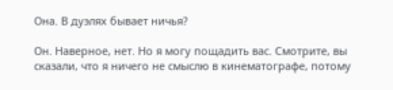Она. В дуэлях бывает ничья?

Он. Наверное, нет. Но я могу пощадить вас. Смотрите, вы сказали, что я ничего не смыслю в кинематографе, потому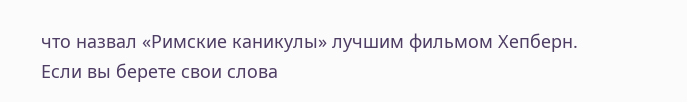что назвал «Римские каникулы» лучшим фильмом Хепберн. Если вы берете свои слова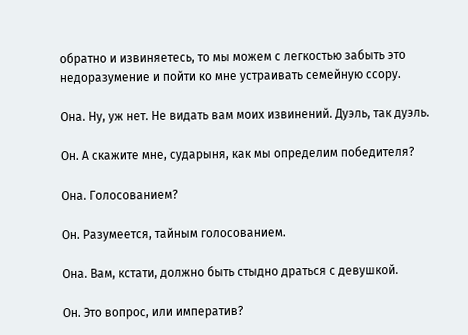обратно и извиняетесь, то мы можем с легкостью забыть это недоразумение и пойти ко мне устраивать семейную ссору.

Она. Ну, уж нет. Не видать вам моих извинений. Дуэль, так дуэль.

Он. А скажите мне, сударыня, как мы определим победителя?

Она. Голосованием?

Он. Разумеется, тайным голосованием.

Она. Вам, кстати, должно быть стыдно драться с девушкой.

Он. Это вопрос, или императив?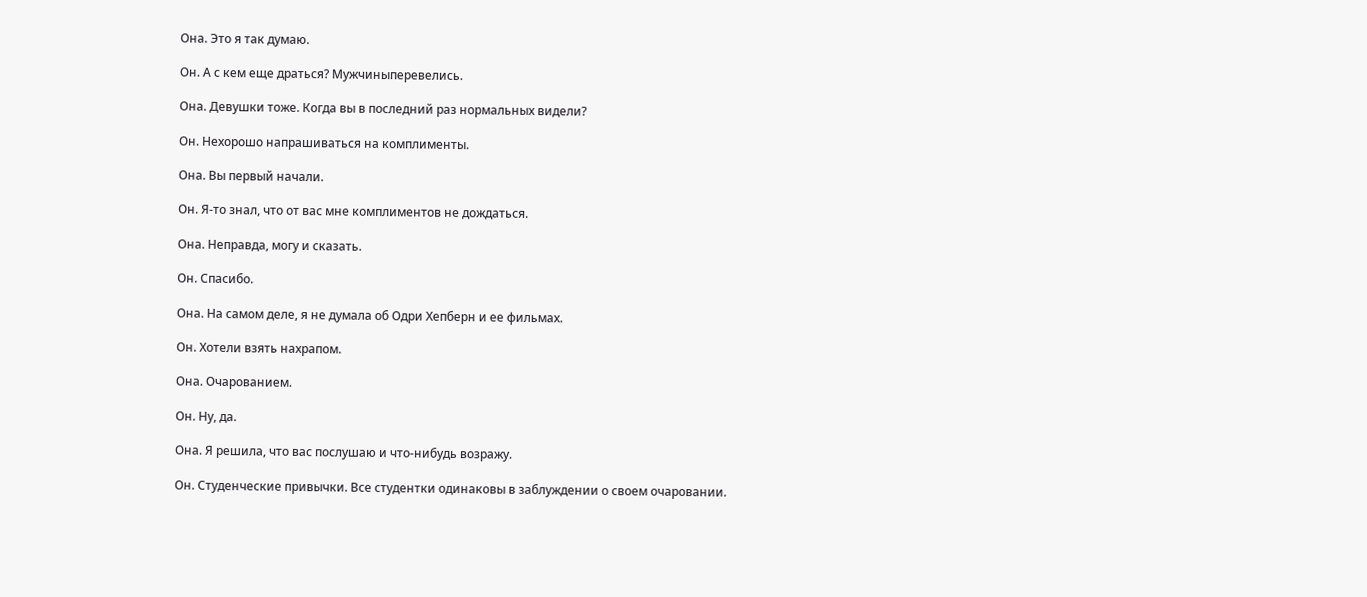Она. Это я так думаю.

Он. А с кем еще драться? Мужчиныперевелись.

Она. Девушки тоже. Когда вы в последний раз нормальных видели?

Он. Нехорошо напрашиваться на комплименты.

Она. Вы первый начали.

Он. Я-то знал, что от вас мне комплиментов не дождаться.

Она. Неправда, могу и сказать.

Он. Спасибо.

Она. На самом деле, я не думала об Одри Хепберн и ее фильмах.

Он. Хотели взять нахрапом.

Она. Очарованием.

Он. Ну, да.

Она. Я решила, что вас послушаю и что-нибудь возражу.

Он. Студенческие привычки. Все студентки одинаковы в заблуждении о своем очаровании.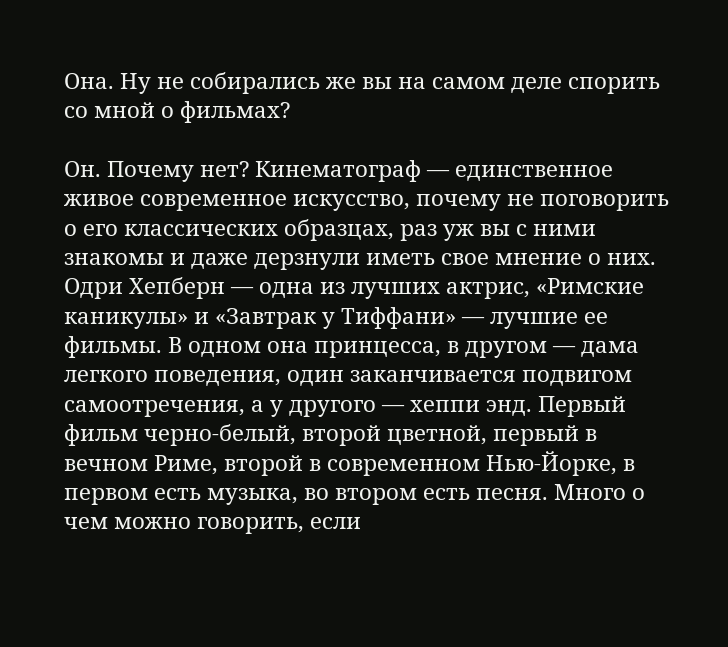Она. Ну не собирались же вы на самом деле спорить со мной о фильмах?

Он. Почему нет? Кинематограф — единственное живое современное искусство, почему не поговорить о его классических образцах, раз уж вы с ними знакомы и даже дерзнули иметь свое мнение о них. Одри Хепберн — одна из лучших актрис, «Римские каникулы» и «Завтрак у Тиффани» — лучшие ее фильмы. В одном она принцесса, в другом — дама легкого поведения, один заканчивается подвигом самоотречения, а у другого — хеппи энд. Первый фильм черно-белый, второй цветной, первый в вечном Риме, второй в современном Нью-Йорке, в первом есть музыка, во втором есть песня. Много о чем можно говорить, если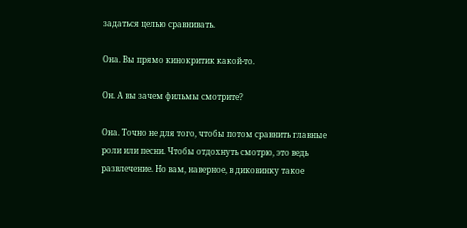задаться целью сравнивать.

Она. Вы прямо кинокритик какой-то.

Он. А вы зачем фильмы смотрите?

Она. Точно не для того, чтобы потом сравнить главные роли или песни. Чтобы отдохнуть смотрю, это ведь развлечение. Но вам, наверное, в диковинку такое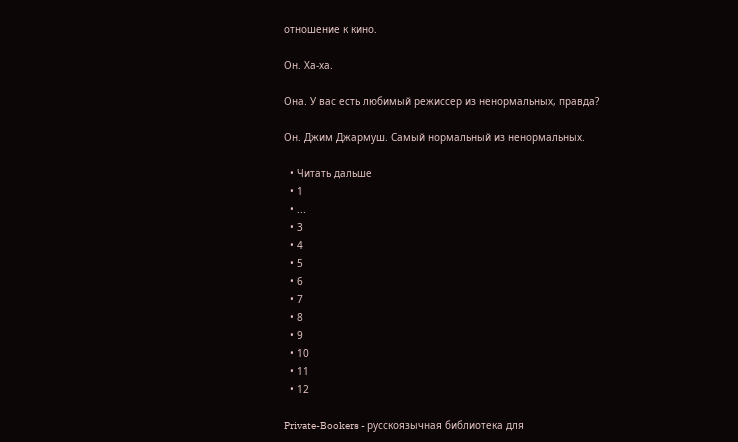отношение к кино.

Он. Ха-ха.

Она. У вас есть любимый режиссер из ненормальных, правда?

Он. Джим Джармуш. Самый нормальный из ненормальных.

  • Читать дальше
  • 1
  • ...
  • 3
  • 4
  • 5
  • 6
  • 7
  • 8
  • 9
  • 10
  • 11
  • 12

Private-Bookers - русскоязычная библиотека для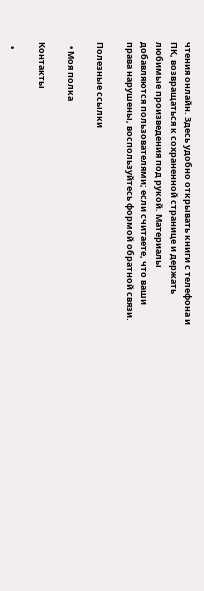чтения онлайн. Здесь удобно открывать книги с телефона и ПК, возвращаться к сохраненной странице и держать любимые произведения под рукой. Материалы добавляются пользователями; если считаете, что ваши права нарушены, воспользуйтесь формой обратной связи.

Полезные ссылки

  • Моя полка

Контакты

  •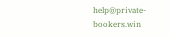help@private-bookers.win